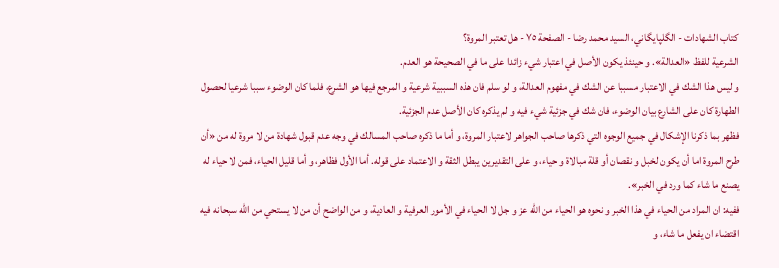كتاب الشهادات - الگلپايگاني، السيد محمد رضا - الصفحة ٧٥ - هل تعتبر المروة؟
الشرعية للفظ «العدالة». و حينئذ يكون الأصل في اعتبار شيء زائدا على ما في الصحيحة هو العدم.
و ليس هذا الشك في الاعتبار مسببا عن الشك في مفهوم العدالة، و لو سلم فان هذه السببية شرعية و المرجع فيها هو الشرع، فلما كان الوضوء سببا شرعيا لحصول الطهارة كان على الشارع بيان الوضوء، فان شك في جزئية شيء فيه و لم يذكره كان الأصل عدم الجزئية.
فظهر بما ذكرنا الإشكال في جميع الوجوه التي ذكرها صاحب الجواهر لاعتبار المروة، و أما ما ذكره صاحب المسالك في وجه عدم قبول شهادة من لا مروة له من «أن طرح المروة اما أن يكون لخبل و نقصان أو قلة مبالاة و حياء، و على التقديرين يبطل الثقة و الاعتماد على قوله. أما الأول فظاهر، و أما قليل الحياء، فمن لا حياء له يصنع ما شاء كما ورد في الخبر».
ففيه: ان المراد من الحياء في هذا الخبر و نحوه هو الحياء من اللّه عز و جل لا الحياء في الأمور العرفية و العادية، و من الواضح أن من لا يستحي من اللّه سبحانه فيه اقتضاء ان يفعل ما شاء، و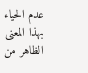عدم الحياء بهذا المعنى الظاهر من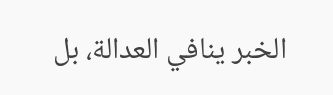الخبر ينافي العدالة، بل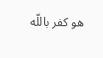هو كفر باللّه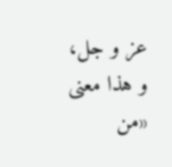عز و جل، و هذا معنى «من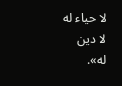لا حياء له لا دين له».